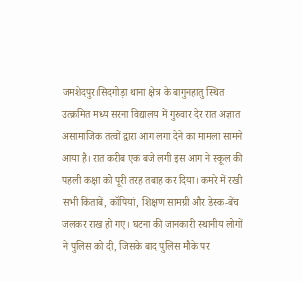जमशेदपुर।सिदगोड़ा थाना क्षेत्र के बागुनहातु स्थित उत्क्रमित मध्य सरना विद्यालय में गुरुवार देर रात अज्ञात असामाजिक तत्वों द्वारा आग लगा देने का मामला सामने आया है। रात करीब एक बजे लगी इस आग ने स्कूल की पहली कक्षा को पूरी तरह तबाह कर दिया। कमरे में रखी सभी किताबें, कॉपियां, शिक्षण सामग्री और डेस्क-बेंच जलकर राख हो गए। घटना की जानकारी स्थानीय लोगों ने पुलिस को दी, जिसके बाद पुलिस मौके पर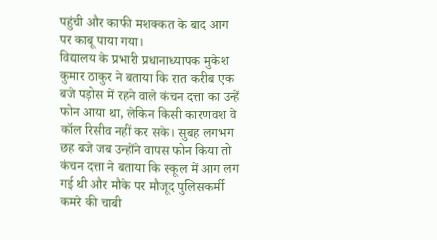पहुंची और काफी मशक्कत के बाद आग पर काबू पाया गया।
विद्यालय के प्रभारी प्रधानाध्यापक मुकेश कुमार ठाकुर ने बताया कि रात करीब एक बजे पड़ोस में रहने वाले कंचन दत्ता का उन्हें फोन आया था, लेकिन किसी कारणवश वे कॉल रिसीव नहीं कर सके। सुबह लगभग छह बजे जब उन्होंने वापस फोन किया तो कंचन दत्ता ने बताया कि स्कूल में आग लग गई थी और मौके पर मौजूद पुलिसकर्मी कमरे की चाबी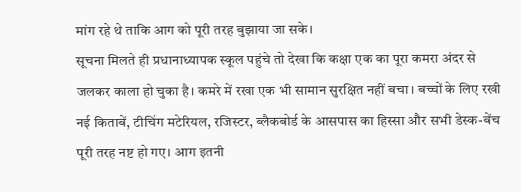मांग रहे थे ताकि आग को पूरी तरह बुझाया जा सके।
सूचना मिलते ही प्रधानाध्यापक स्कूल पहुंचे तो देखा कि कक्षा एक का पूरा कमरा अंदर से जलकर काला हो चुका है। कमरे में रखा एक भी सामान सुरक्षित नहीं बचा। बच्चों के लिए रखी नई किताबें, टीचिंग मटेरियल, रजिस्टर, ब्लैकबोर्ड के आसपास का हिस्सा और सभी डेस्क-बेंच पूरी तरह नष्ट हो गए। आग इतनी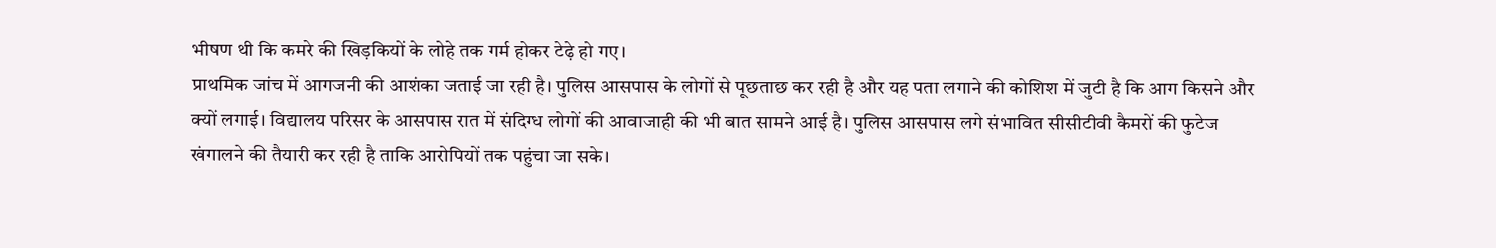भीषण थी कि कमरे की खिड़कियों के लोहे तक गर्म होकर टेढ़े हो गए।
प्राथमिक जांच में आगजनी की आशंका जताई जा रही है। पुलिस आसपास के लोगों से पूछताछ कर रही है और यह पता लगाने की कोशिश में जुटी है कि आग किसने और क्यों लगाई। विद्यालय परिसर के आसपास रात में संदिग्ध लोगों की आवाजाही की भी बात सामने आई है। पुलिस आसपास लगे संभावित सीसीटीवी कैमरों की फुटेज खंगालने की तैयारी कर रही है ताकि आरोपियों तक पहुंचा जा सके।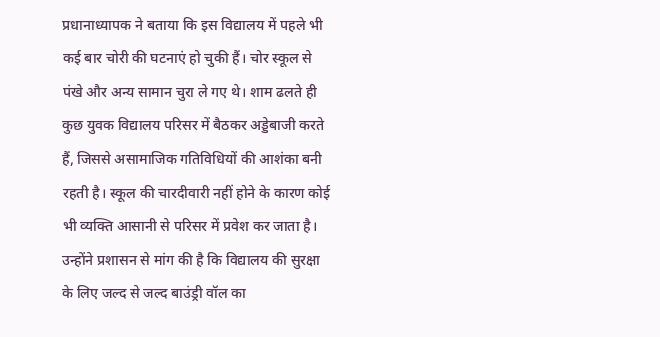प्रधानाध्यापक ने बताया कि इस विद्यालय में पहले भी कई बार चोरी की घटनाएं हो चुकी हैं। चोर स्कूल से पंखे और अन्य सामान चुरा ले गए थे। शाम ढलते ही कुछ युवक विद्यालय परिसर में बैठकर अड्डेबाजी करते हैं, जिससे असामाजिक गतिविधियों की आशंका बनी रहती है। स्कूल की चारदीवारी नहीं होने के कारण कोई भी व्यक्ति आसानी से परिसर में प्रवेश कर जाता है।
उन्होंने प्रशासन से मांग की है कि विद्यालय की सुरक्षा के लिए जल्द से जल्द बाउंड्री वॉल का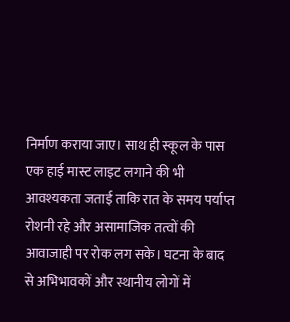निर्माण कराया जाए। साथ ही स्कूल के पास एक हाई मास्ट लाइट लगाने की भी आवश्यकता जताई ताकि रात के समय पर्याप्त रोशनी रहे और असामाजिक तत्वों की आवाजाही पर रोक लग सके। घटना के बाद से अभिभावकों और स्थानीय लोगों में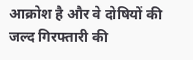आक्रोश है और वे दोषियों की जल्द गिरफ्तारी की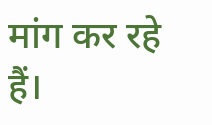मांग कर रहे हैं।